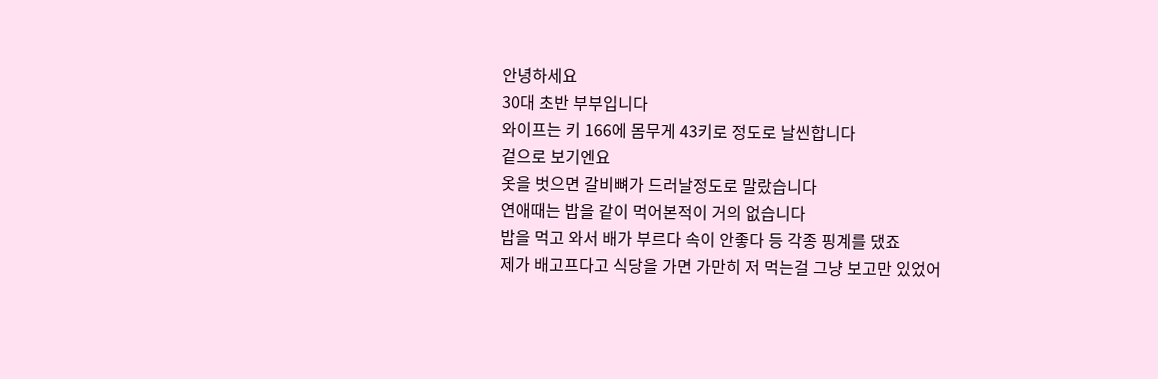안녕하세요
30대 초반 부부입니다
와이프는 키 166에 몸무게 43키로 정도로 날씬합니다
겉으로 보기엔요
옷을 벗으면 갈비뼈가 드러날정도로 말랐습니다
연애때는 밥을 같이 먹어본적이 거의 없습니다
밥을 먹고 와서 배가 부르다 속이 안좋다 등 각종 핑계를 댔죠
제가 배고프다고 식당을 가면 가만히 저 먹는걸 그냥 보고만 있었어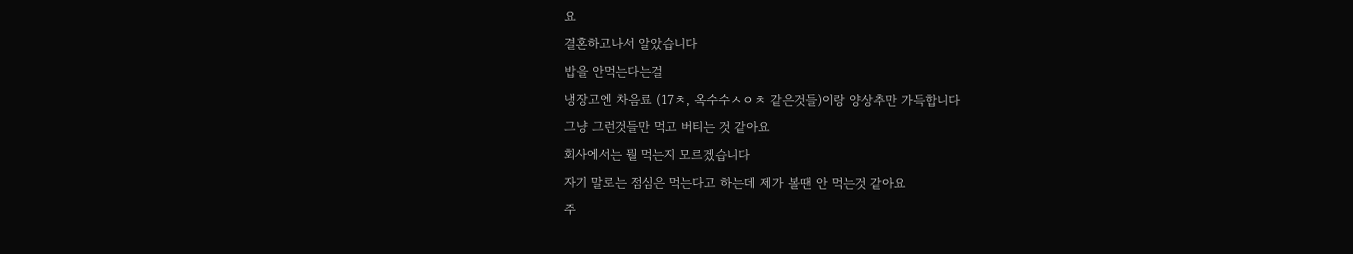요
결혼하고나서 알았습니다
밥을 안먹는다는걸
냉장고엔 차음료 (17ㅊ, 옥수수ㅅㅇㅊ 같은것들)이랑 양상추만 가득합니다
그냥 그런것들만 먹고 버티는 것 같아요
회사에서는 뭘 먹는지 모르겠습니다
자기 말로는 점심은 먹는다고 하는데 제가 볼땐 안 먹는것 같아요
주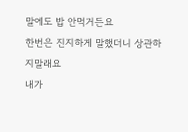말에도 밥 안먹거든요
한번은 진지하게 말했더니 상관하지말래요
내가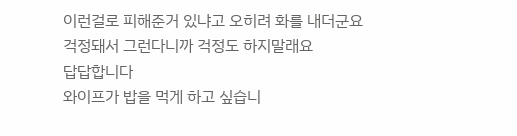이런걸로 피해준거 있냐고 오히려 화를 내더군요
걱정돼서 그런다니까 걱정도 하지말래요
답답합니다
와이프가 밥을 먹게 하고 싶습니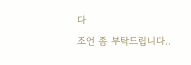다
조언 좀 부탁드립니다..